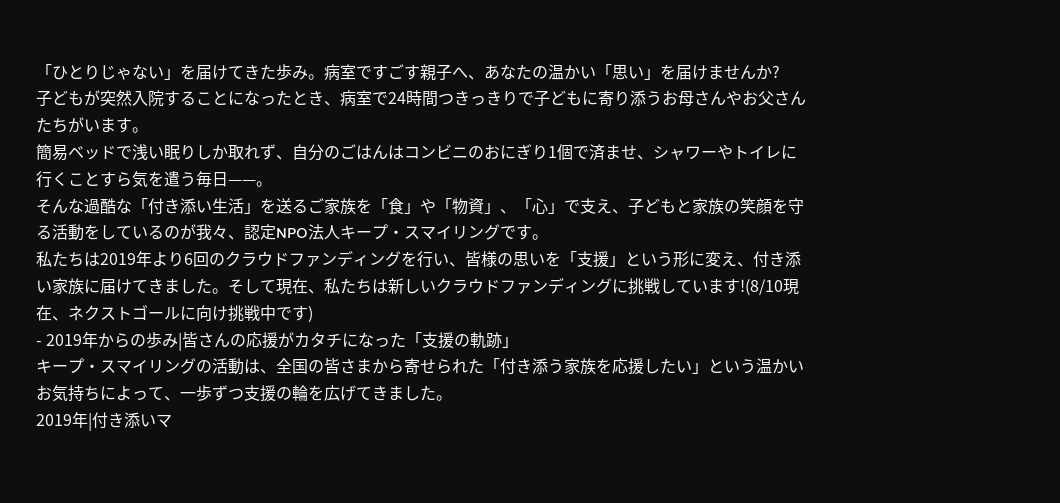「ひとりじゃない」を届けてきた歩み。病室ですごす親子へ、あなたの温かい「思い」を届けませんか?
子どもが突然入院することになったとき、病室で24時間つきっきりで子どもに寄り添うお母さんやお父さんたちがいます。
簡易ベッドで浅い眠りしか取れず、自分のごはんはコンビニのおにぎり1個で済ませ、シャワーやトイレに行くことすら気を遣う毎日——。
そんな過酷な「付き添い生活」を送るご家族を「食」や「物資」、「心」で支え、子どもと家族の笑顔を守る活動をしているのが我々、認定NPO法人キープ・スマイリングです。
私たちは2019年より6回のクラウドファンディングを行い、皆様の思いを「支援」という形に変え、付き添い家族に届けてきました。そして現在、私たちは新しいクラウドファンディングに挑戦しています!(8/10現在、ネクストゴールに向け挑戦中です)
- 2019年からの歩み|皆さんの応援がカタチになった「支援の軌跡」
キープ・スマイリングの活動は、全国の皆さまから寄せられた「付き添う家族を応援したい」という温かいお気持ちによって、一歩ずつ支援の輪を広げてきました。
2019年|付き添いマ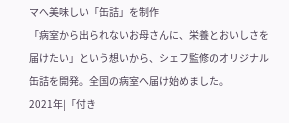マへ美味しい「缶詰」を制作
「病室から出られないお母さんに、栄養とおいしさを届けたい」という想いから、シェフ監修のオリジナル缶詰を開発。全国の病室へ届け始めました。
2021年|「付き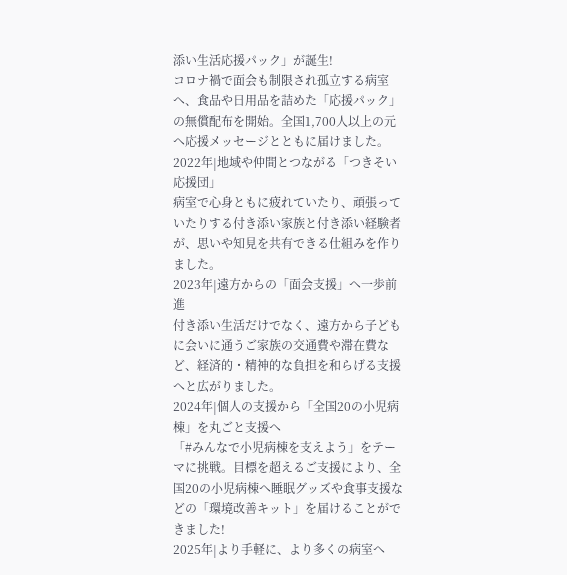添い生活応援パック」が誕生!
コロナ禍で面会も制限され孤立する病室へ、食品や日用品を詰めた「応援パック」の無償配布を開始。全国1,700人以上の元へ応援メッセージとともに届けました。
2022年|地域や仲間とつながる「つきそい応援団」
病室で心身ともに疲れていたり、頑張っていたりする付き添い家族と付き添い経験者が、思いや知見を共有できる仕組みを作りました。
2023年|遠方からの「面会支援」へ一歩前進
付き添い生活だけでなく、遠方から子どもに会いに通うご家族の交通費や滞在費など、経済的・精神的な負担を和らげる支援へと広がりました。
2024年|個人の支援から「全国20の小児病棟」を丸ごと支援へ
「#みんなで小児病棟を支えよう」をテーマに挑戦。目標を超えるご支援により、全国20の小児病棟へ睡眠グッズや食事支援などの「環境改善キット」を届けることができました!
2025年|より手軽に、より多くの病室へ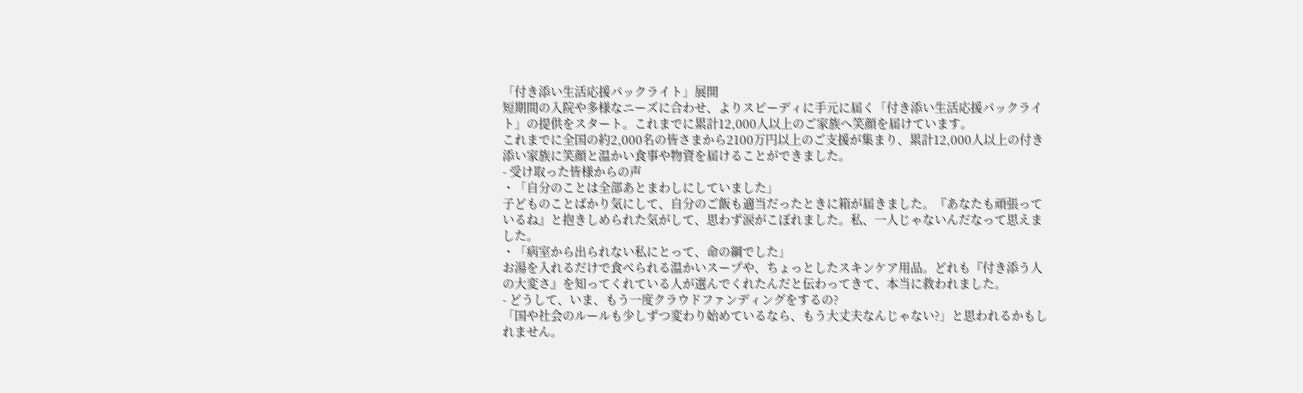「付き添い生活応援パックライト」展開
短期間の入院や多様なニーズに合わせ、よりスピーディに手元に届く「付き添い生活応援パックライト」の提供をスタート。これまでに累計12,000人以上のご家族へ笑顔を届けています。
これまでに全国の約2,000名の皆さまから2100万円以上のご支援が集まり、累計12,000人以上の付き添い家族に笑顔と温かい食事や物資を届けることができました。
- 受け取った皆様からの声
・「自分のことは全部あとまわしにしていました」
子どものことばかり気にして、自分のご飯も適当だったときに箱が届きました。『あなたも頑張っているね』と抱きしめられた気がして、思わず涙がこぼれました。私、一人じゃないんだなって思えました。
・「病室から出られない私にとって、命の綱でした」
お湯を入れるだけで食べられる温かいスープや、ちょっとしたスキンケア用品。どれも『付き添う人の大変さ』を知ってくれている人が選んでくれたんだと伝わってきて、本当に救われました。
- どうして、いま、もう一度クラウドファンディングをするの?
「国や社会のルールも少しずつ変わり始めているなら、もう大丈夫なんじゃない?」と思われるかもしれません。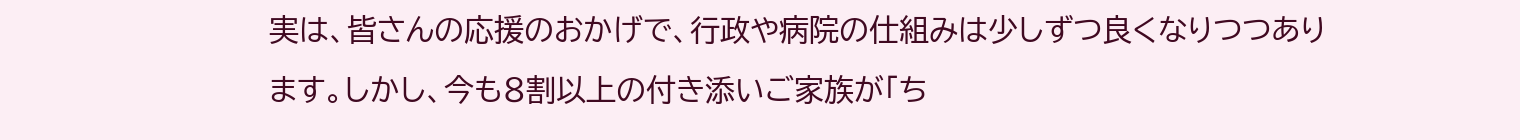実は、皆さんの応援のおかげで、行政や病院の仕組みは少しずつ良くなりつつあります。しかし、今も8割以上の付き添いご家族が「ち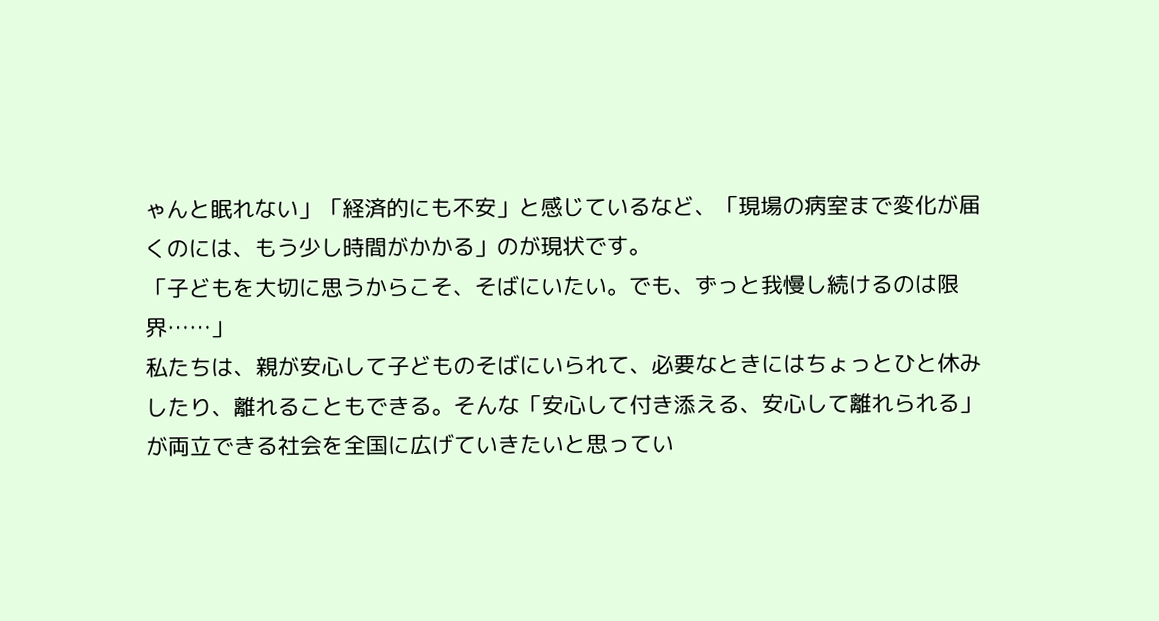ゃんと眠れない」「経済的にも不安」と感じているなど、「現場の病室まで変化が届くのには、もう少し時間がかかる」のが現状です。
「子どもを大切に思うからこそ、そばにいたい。でも、ずっと我慢し続けるのは限界……」
私たちは、親が安心して子どものそばにいられて、必要なときにはちょっとひと休みしたり、離れることもできる。そんな「安心して付き添える、安心して離れられる」が両立できる社会を全国に広げていきたいと思ってい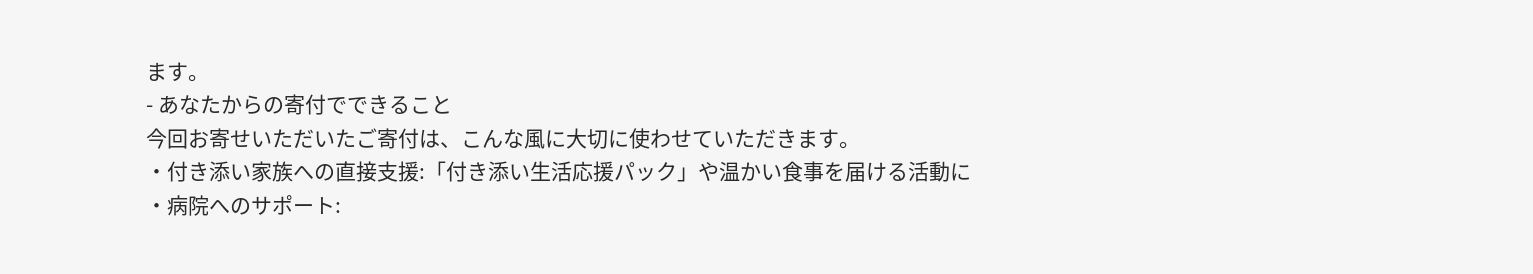ます。
- あなたからの寄付でできること
今回お寄せいただいたご寄付は、こんな風に大切に使わせていただきます。
・付き添い家族への直接支援:「付き添い生活応援パック」や温かい食事を届ける活動に
・病院へのサポート: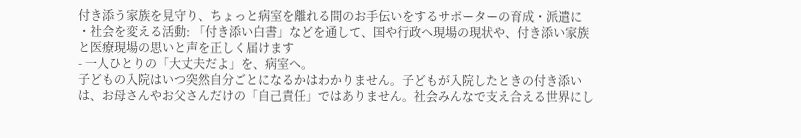付き添う家族を見守り、ちょっと病室を離れる間のお手伝いをするサポーターの育成・派遣に
・社会を変える活動: 「付き添い白書」などを通して、国や行政へ現場の現状や、付き添い家族と医療現場の思いと声を正しく届けます
- 一人ひとりの「大丈夫だよ」を、病室へ。
子どもの入院はいつ突然自分ごとになるかはわかりません。子どもが入院したときの付き添いは、お母さんやお父さんだけの「自己責任」ではありません。社会みんなで支え合える世界にし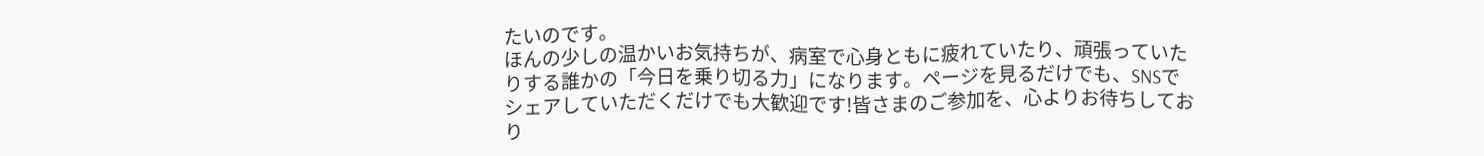たいのです。
ほんの少しの温かいお気持ちが、病室で心身ともに疲れていたり、頑張っていたりする誰かの「今日を乗り切る力」になります。ページを見るだけでも、SNSでシェアしていただくだけでも大歓迎です!皆さまのご参加を、心よりお待ちしており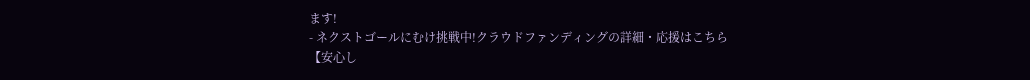ます!
- ネクストゴールにむけ挑戦中!クラウドファンディングの詳細・応援はこちら
【安心し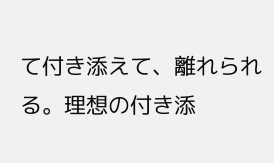て付き添えて、離れられる。理想の付き添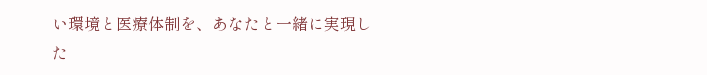い環境と医療体制を、あなたと一緒に実現した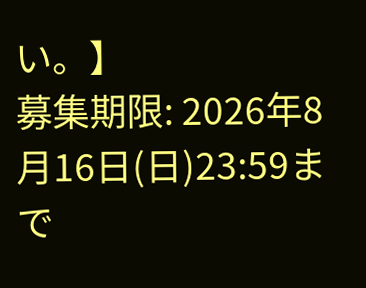い。】
募集期限: 2026年8月16日(日)23:59まで